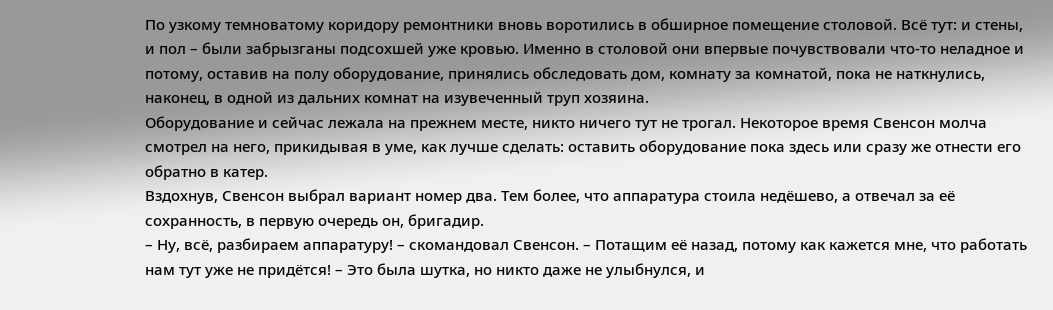По узкому темноватому коридору ремонтники вновь воротились в обширное помещение столовой. Всё тут: и стены, и пол – были забрызганы подсохшей уже кровью. Именно в столовой они впервые почувствовали что-то неладное и потому, оставив на полу оборудование, принялись обследовать дом, комнату за комнатой, пока не наткнулись, наконец, в одной из дальних комнат на изувеченный труп хозяина.
Оборудование и сейчас лежала на прежнем месте, никто ничего тут не трогал. Некоторое время Свенсон молча смотрел на него, прикидывая в уме, как лучше сделать: оставить оборудование пока здесь или сразу же отнести его обратно в катер.
Вздохнув, Свенсон выбрал вариант номер два. Тем более, что аппаратура стоила недёшево, а отвечал за её сохранность, в первую очередь он, бригадир.
– Ну, всё, разбираем аппаратуру! – скомандовал Свенсон. – Потащим её назад, потому как кажется мне, что работать нам тут уже не придётся! – Это была шутка, но никто даже не улыбнулся, и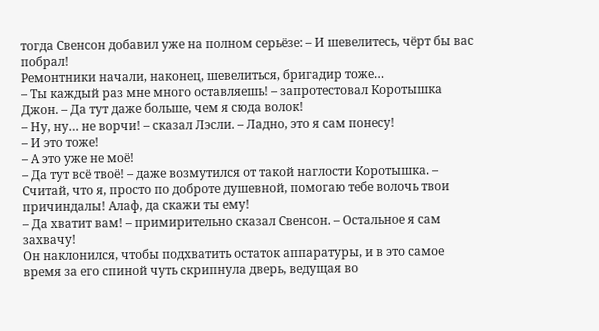тогда Свенсон добавил уже на полном серьёзе: – И шевелитесь, чёрт бы вас побрал!
Ремонтники начали, наконец, шевелиться, бригадир тоже…
– Ты каждый раз мне много оставляешь! – запротестовал Коротышка Джон. – Да тут даже больше, чем я сюда волок!
– Ну, ну… не ворчи! – сказал Лэсли. – Ладно, это я сам понесу!
– И это тоже!
– А это уже не моё!
– Да тут всё твоё! – даже возмутился от такой наглости Коротышка. – Считай, что я, просто по доброте душевной, помогаю тебе волочь твои причиндалы! Алаф, да скажи ты ему!
– Да хватит вам! – примирительно сказал Свенсон. – Остальное я сам захвачу!
Он наклонился, чтобы подхватить остаток аппаратуры, и в это самое время за его спиной чуть скрипнула дверь, ведущая во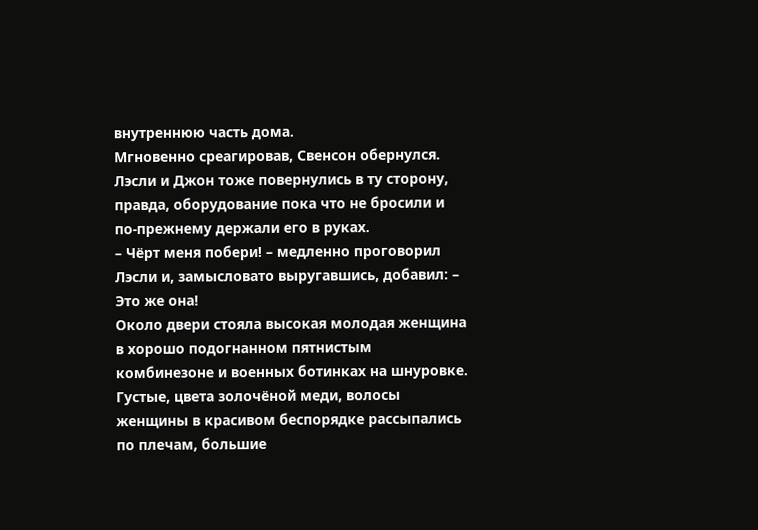внутреннюю часть дома.
Мгновенно среагировав, Свенсон обернулся. Лэсли и Джон тоже повернулись в ту сторону, правда, оборудование пока что не бросили и по-прежнему держали его в руках.
– Чёрт меня побери! – медленно проговорил Лэсли и, замысловато выругавшись, добавил: – Это же она!
Около двери стояла высокая молодая женщина в хорошо подогнанном пятнистым комбинезоне и военных ботинках на шнуровке. Густые, цвета золочёной меди, волосы женщины в красивом беспорядке рассыпались по плечам, большие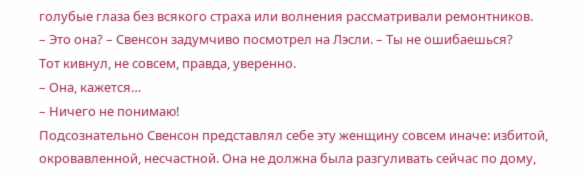голубые глаза без всякого страха или волнения рассматривали ремонтников.
– Это она? – Свенсон задумчиво посмотрел на Лэсли. – Ты не ошибаешься?
Тот кивнул, не совсем, правда, уверенно.
– Она, кажется…
– Ничего не понимаю!
Подсознательно Свенсон представлял себе эту женщину совсем иначе: избитой, окровавленной, несчастной. Она не должна была разгуливать сейчас по дому,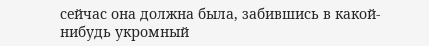сейчас она должна была, забившись в какой-нибудь укромный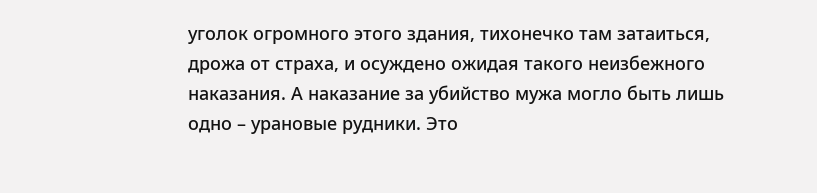уголок огромного этого здания, тихонечко там затаиться, дрожа от страха, и осуждено ожидая такого неизбежного наказания. А наказание за убийство мужа могло быть лишь одно – урановые рудники. Это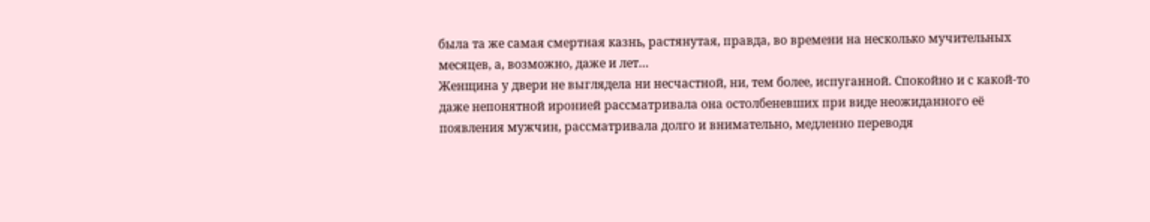была та же самая смертная казнь, растянутая, правда, во времени на несколько мучительных месяцев, а, возможно, даже и лет…
Женщина у двери не выглядела ни несчастной, ни, тем более, испуганной. Спокойно и с какой-то даже непонятной иронией рассматривала она остолбеневших при виде неожиданного её появления мужчин, рассматривала долго и внимательно, медленно переводя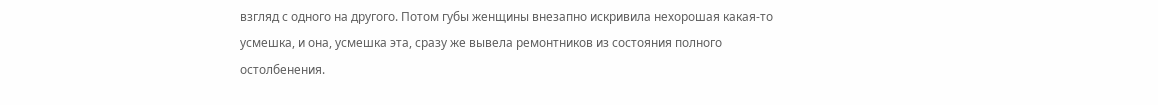взгляд с одного на другого. Потом губы женщины внезапно искривила нехорошая какая-то усмешка, и она, усмешка эта, сразу же вывела ремонтников из состояния полного остолбенения.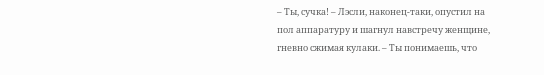– Ты, сучка! – Лэсли, наконец-таки, опустил на пол аппаратуру и шагнул навстречу женщине, гневно сжимая кулаки. – Ты понимаешь, что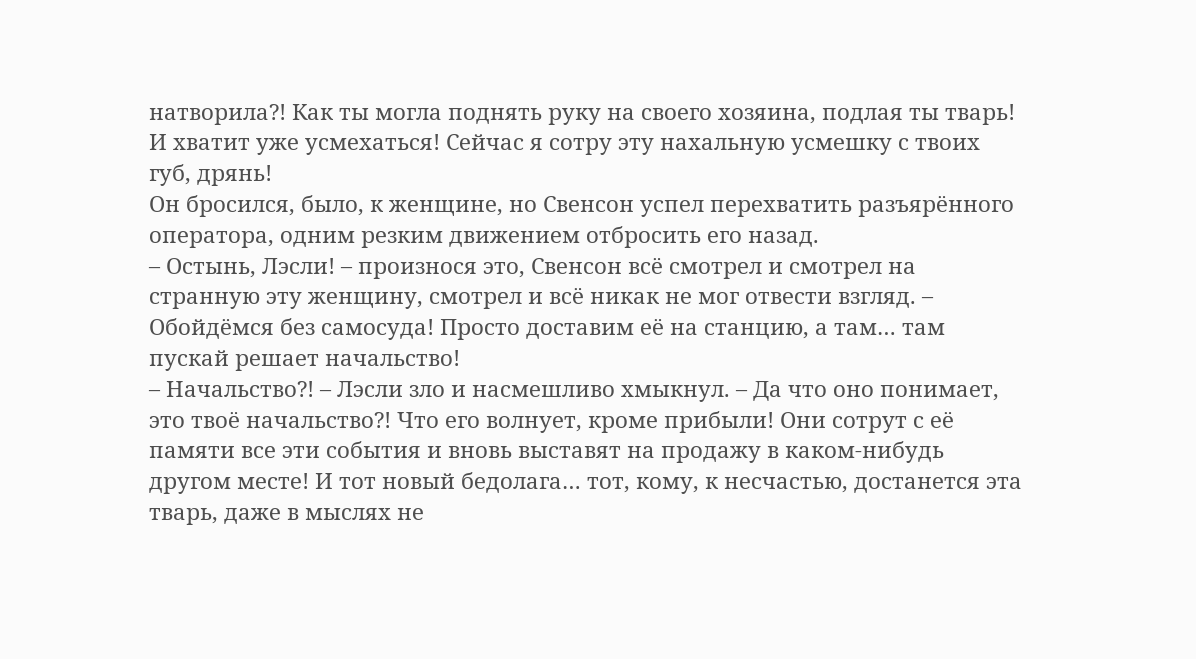натворила?! Как ты могла поднять руку на своего хозяина, подлая ты тварь! И хватит уже усмехаться! Сейчас я сотру эту нахальную усмешку с твоих губ, дрянь!
Он бросился, было, к женщине, но Свенсон успел перехватить разъярённого оператора, одним резким движением отбросить его назад.
– Остынь, Лэсли! – произнося это, Свенсон всё смотрел и смотрел на странную эту женщину, смотрел и всё никак не мог отвести взгляд. – Обойдёмся без самосуда! Просто доставим её на станцию, а там… там пускай решает начальство!
– Начальство?! – Лэсли зло и насмешливо хмыкнул. – Да что оно понимает, это твоё начальство?! Что его волнует, кроме прибыли! Они сотрут с её памяти все эти события и вновь выставят на продажу в каком-нибудь другом месте! И тот новый бедолага… тот, кому, к несчастью, достанется эта тварь, даже в мыслях не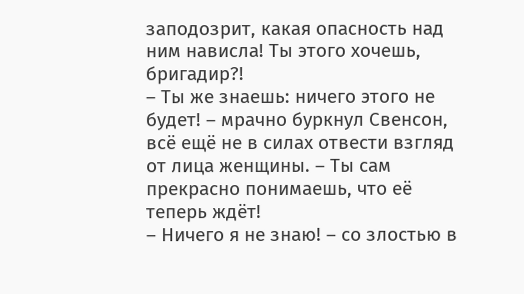заподозрит, какая опасность над ним нависла! Ты этого хочешь, бригадир?!
– Ты же знаешь: ничего этого не будет! – мрачно буркнул Свенсон, всё ещё не в силах отвести взгляд от лица женщины. – Ты сам прекрасно понимаешь, что её теперь ждёт!
– Ничего я не знаю! – со злостью в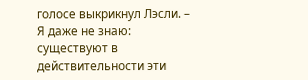голосе выкрикнул Лэсли. – Я даже не знаю: существуют в действительности эти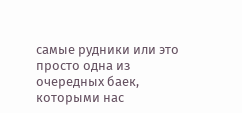самые рудники или это просто одна из очередных баек, которыми нас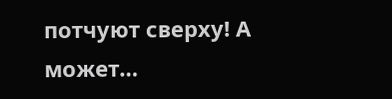потчуют сверху! А может…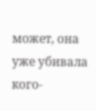может, она уже убивала кого-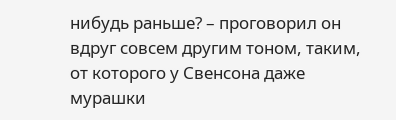нибудь раньше? – проговорил он вдруг совсем другим тоном, таким, от которого у Свенсона даже мурашки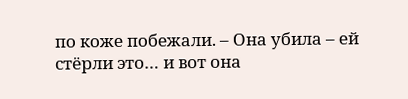по коже побежали. – Она убила – ей стёрли это… и вот она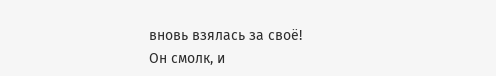вновь взялась за своё!
Он смолк, и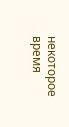некоторое время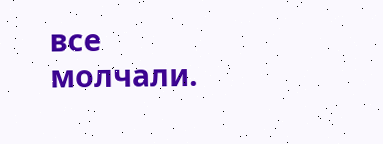все молчали.